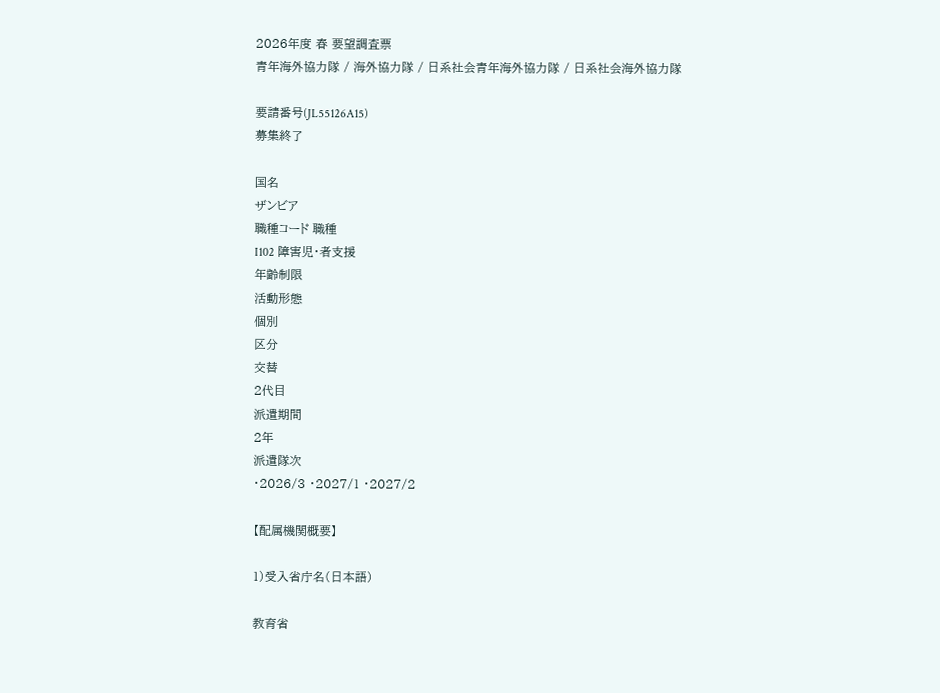2026年度 春 要望調査票
青年海外協力隊 / 海外協力隊 / 日系社会青年海外協力隊 / 日系社会海外協力隊

要請番号(JL55126A15)
募集終了

国名
ザンビア
職種コード 職種
I102 障害児・者支援
年齢制限
活動形態
個別
区分
交替
2代目
派遣期間
2年
派遣隊次
・2026/3 ・2027/1 ・2027/2

【配属機関概要】

1)受入省庁名(日本語)

教育省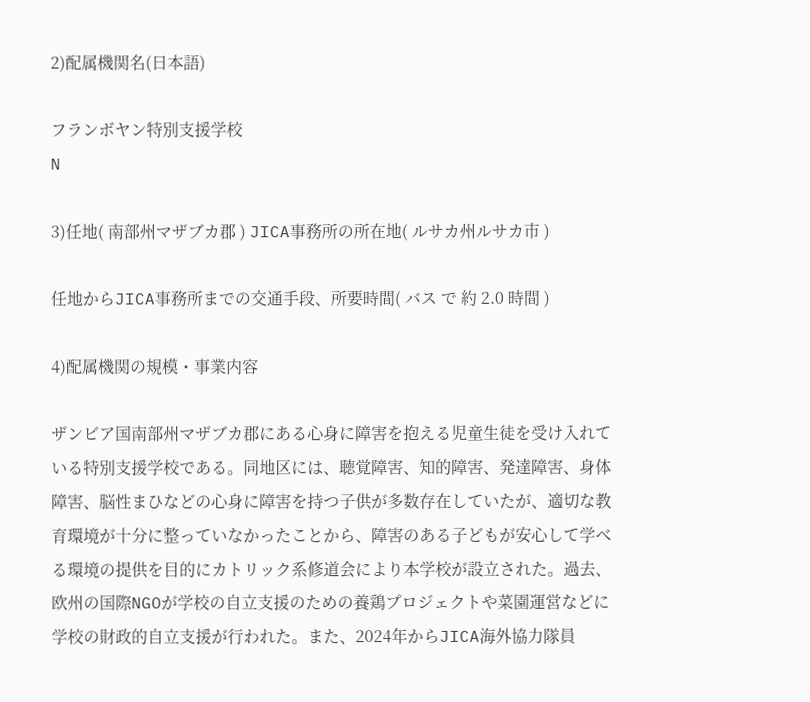2)配属機関名(日本語)

フランボヤン特別支援学校
N

3)任地( 南部州マザブカ郡 ) JICA事務所の所在地( ルサカ州ルサカ市 )

任地からJICA事務所までの交通手段、所要時間( バス で 約 2.0 時間 )

4)配属機関の規模・事業内容

ザンビア国南部州マザブカ郡にある心身に障害を抱える児童生徒を受け入れている特別支援学校である。同地区には、聴覚障害、知的障害、発達障害、身体障害、脳性まひなどの心身に障害を持つ子供が多数存在していたが、適切な教育環境が十分に整っていなかったことから、障害のある子どもが安心して学べる環境の提供を目的にカトリック系修道会により本学校が設立された。過去、欧州の国際NGOが学校の自立支援のための養鶏プロジェクトや菜園運営などに学校の財政的自立支援が行われた。また、2024年からJICA海外協力隊員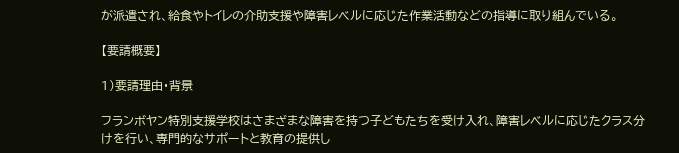が派遣され、給食やトイレの介助支援や障害レベルに応じた作業活動などの指導に取り組んでいる。

【要請概要】

1)要請理由・背景

フランボヤン特別支援学校はさまざまな障害を持つ子どもたちを受け入れ、障害レベルに応じたクラス分けを行い、専門的なサポートと教育の提供し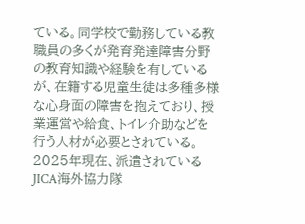ている。同学校で勤務している教職員の多くが発育発達障害分野の教育知識や経験を有しているが、在籍する児童生徒は多種多様な心身面の障害を抱えており、授業運営や給食、トイレ介助などを行う人材が必要とされている。2025年現在、派遣されているJICA海外協力隊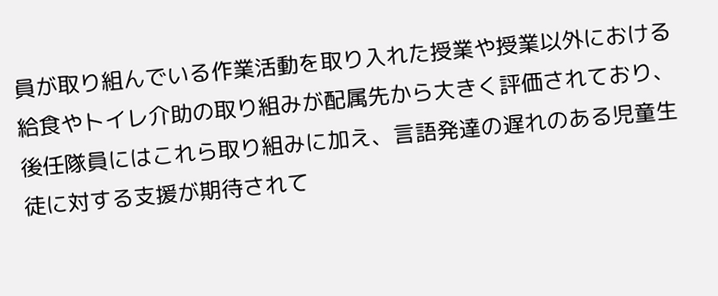員が取り組んでいる作業活動を取り入れた授業や授業以外における給食やトイレ介助の取り組みが配属先から大きく評価されており、後任隊員にはこれら取り組みに加え、言語発達の遅れのある児童生徒に対する支援が期待されて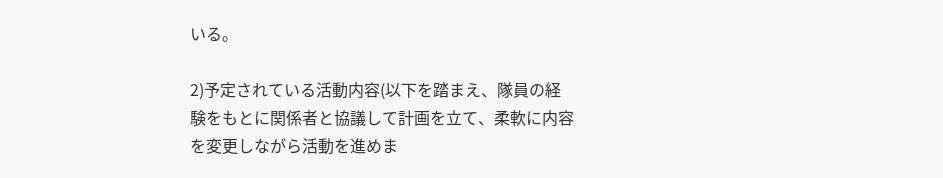いる。

2)予定されている活動内容(以下を踏まえ、隊員の経験をもとに関係者と協議して計画を立て、柔軟に内容を変更しながら活動を進めま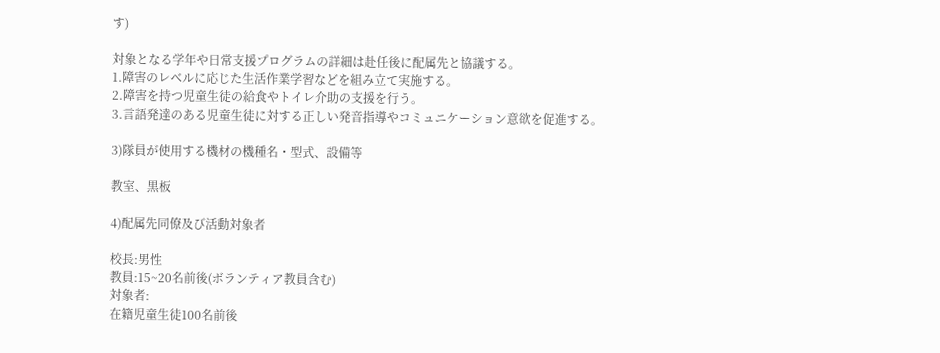す)

対象となる学年や日常支援プログラムの詳細は赴任後に配属先と協議する。
1.障害のレベルに応じた生活作業学習などを組み立て実施する。
2.障害を持つ児童生徒の給食やトイレ介助の支援を行う。
3.言語発達のある児童生徒に対する正しい発音指導やコミュニケーション意欲を促進する。

3)隊員が使用する機材の機種名・型式、設備等

教室、黒板

4)配属先同僚及び活動対象者

校長:男性
教員:15~20名前後(ボランティア教員含む)
対象者:
在籍児童生徒100名前後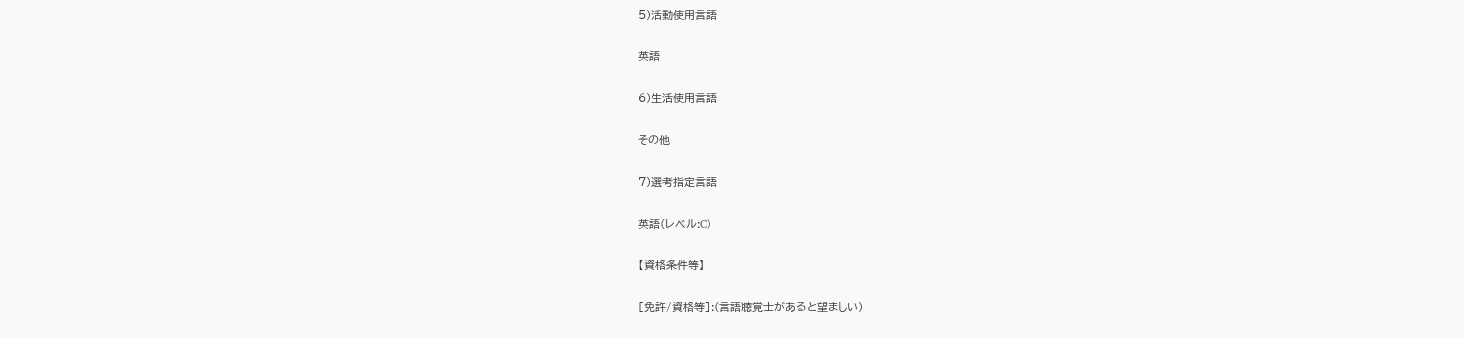5)活動使用言語

英語

6)生活使用言語

その他

7)選考指定言語

英語(レベル:C)

【資格条件等】

[免許/資格等]:(言語聴覚士があると望ましい)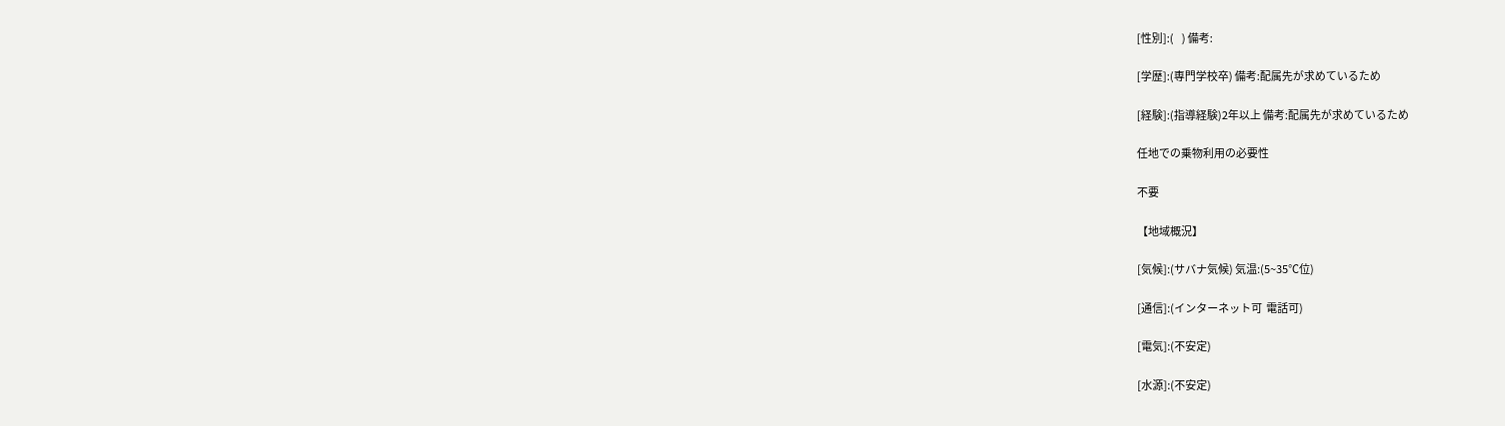[性別]:(    ) 備考:

[学歴]:(専門学校卒) 備考:配属先が求めているため

[経験]:(指導経験)2年以上 備考:配属先が求めているため

任地での乗物利用の必要性

不要

【地域概況】

[気候]:(サバナ気候) 気温:(5~35℃位)

[通信]:(インターネット可  電話可)

[電気]:(不安定)

[水源]:(不安定)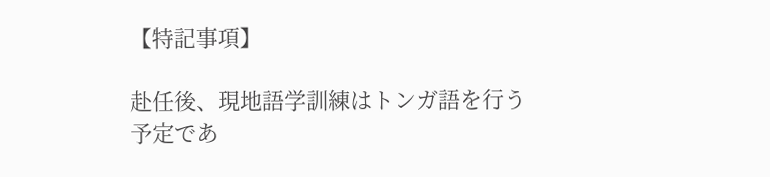【特記事項】

赴任後、現地語学訓練はトンガ語を行う予定であ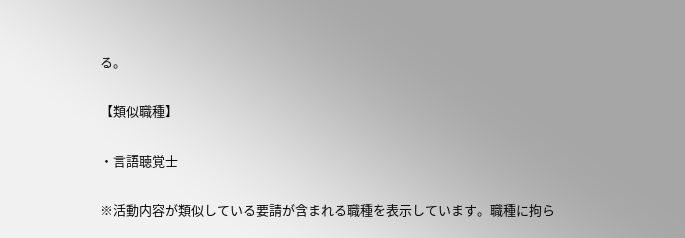る。

【類似職種】

・言語聴覚士

※活動内容が類似している要請が含まれる職種を表示しています。職種に拘ら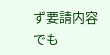ず要請内容でも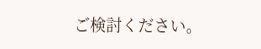ご検討ください。